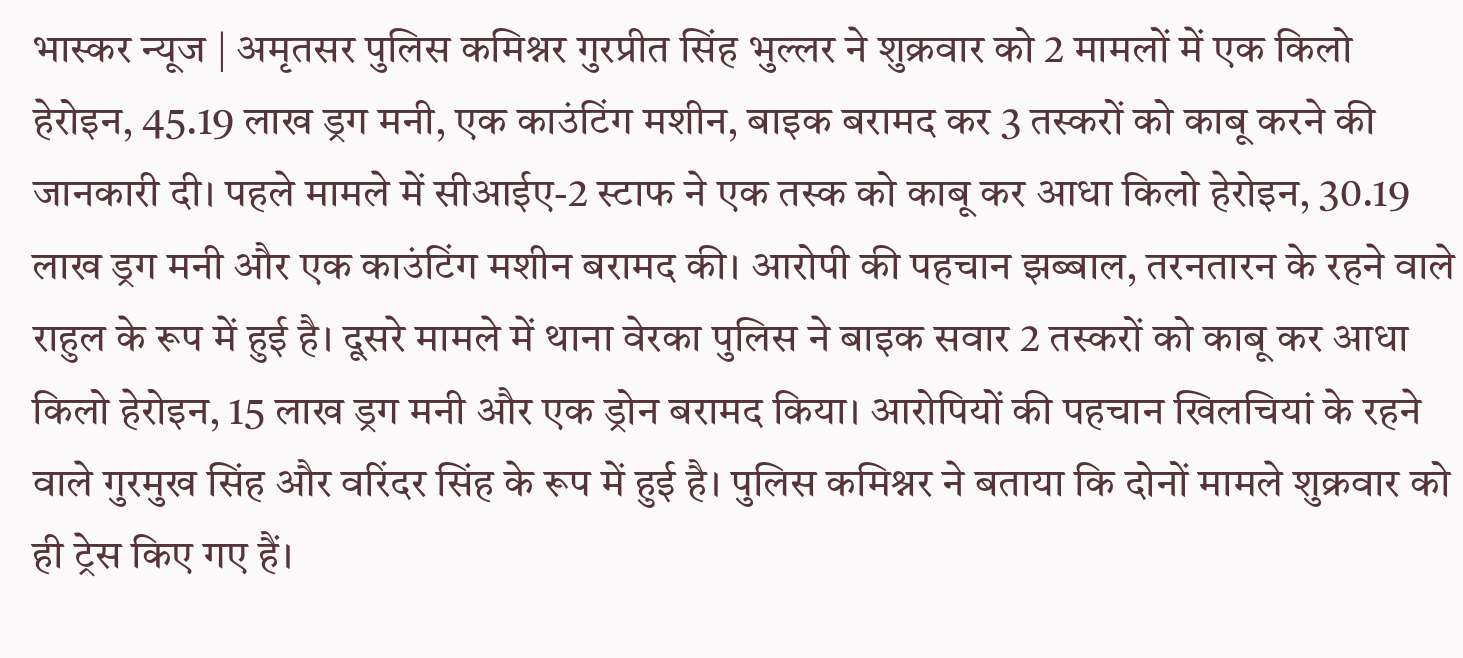भास्कर न्यूज | अमृतसर पुलिस कमिश्नर गुरप्रीत सिंह भुल्लर ने शुक्रवार को 2 मामलों में एक किलो हेरोइन, 45.19 लाख ड्रग मनी, एक काउंटिंग मशीन, बाइक बरामद कर 3 तस्करों को काबू करने की जानकारी दी। पहले मामले में सीआईए-2 स्टाफ ने एक तस्क को काबू कर आधा किलो हेरोइन, 30.19 लाख ड्रग मनी और एक काउंटिंग मशीन बरामद की। आरोपी की पहचान झब्बाल, तरनतारन के रहने वाले राहुल के रूप में हुई है। दूसरे मामले में थाना वेरका पुलिस ने बाइक सवार 2 तस्करों को काबू कर आधा किलो हेरोइन, 15 लाख ड्रग मनी और एक ड्रोन बरामद किया। आरोपियों की पहचान खिलचियां के रहने वाले गुरमुख सिंह और वरिंदर सिंह के रूप में हुई है। पुलिस कमिश्नर ने बताया कि दोनों मामले शुक्रवार को ही ट्रेस किए गए हैं।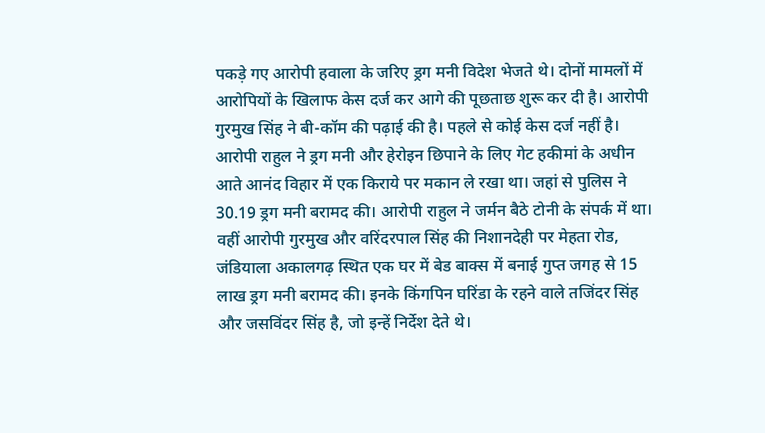पकड़े गए आरोपी हवाला के जरिए ड्रग मनी विदेश भेजते थे। दोनों मामलों में आरोपियों के खिलाफ केस दर्ज कर आगे की पूछताछ शुरू कर दी है। आरोपी गुरमुख सिंह ने बी-कॉम की पढ़ाई की है। पहले से कोई केस दर्ज नहीं है। आरोपी राहुल ने ड्रग मनी और हेरोइन छिपाने के लिए गेट हकीमां के अधीन आते आनंद विहार में एक किराये पर मकान ले रखा था। जहां से पुलिस ने 30.19 ड्रग मनी बरामद की। आरोपी राहुल ने जर्मन बैठे टोनी के संपर्क में था। वहीं आरोपी गुरमुख और वरिंदरपाल सिंह की निशानदेही पर मेहता रोड, जंडियाला अकालगढ़ स्थित एक घर में बेड बाक्स में बनाई गुप्त जगह से 15 लाख ड्रग मनी बरामद की। इनके किंगपिन घरिंडा के रहने वाले तजिंदर सिंह और जसविंदर सिंह है, जो इन्हें निर्देश देते थे।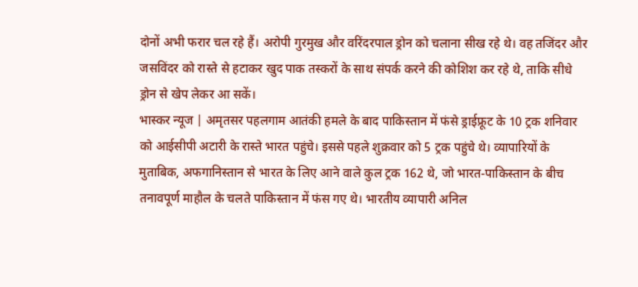दोनों अभी फरार चल रहे हैं। अरोपी गुरमुख और वरिंदरपाल ड्रोन को चलाना सीख रहे थे। वह तजिंदर और जसविंदर को रास्ते से हटाकर खुद पाक तस्करों के साथ संपर्क करने की कोशिश कर रहे थे, ताकि सीधे ड्रोन से खेप लेकर आ सकें।
भास्कर न्यूज | अमृतसर पहलगाम आतंकी हमले के बाद पाकिस्तान में फंसे ड्राईफ्रूट के 10 ट्रक शनिवार को आईसीपी अटारी के रास्ते भारत पहुंचे। इससे पहले शुक्रवार को 5 ट्रक पहुंचे थे। व्यापारियों के मुताबिक, अफगानिस्तान से भारत के लिए आने वाले कुल ट्रक 162 थे, जो भारत-पाकिस्तान के बीच तनावपूर्ण माहौल के चलते पाकिस्तान में फंस गए थे। भारतीय व्यापारी अनिल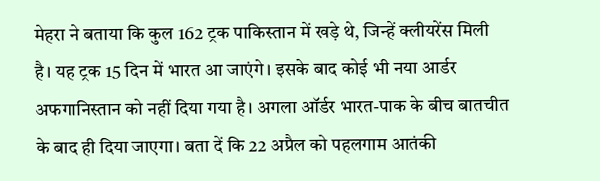मेहरा ने बताया कि कुल 162 ट्रक पाकिस्तान में खड़े थे, जिन्हें क्लीयरेंस मिली है। यह ट्रक 15 दिन में भारत आ जाएंगे। इसके बाद कोई भी नया आर्डर अफगानिस्तान को नहीं दिया गया है। अगला ऑर्डर भारत-पाक के बीच बातचीत के बाद ही दिया जाएगा। बता दें कि 22 अप्रैल को पहलगाम आतंकी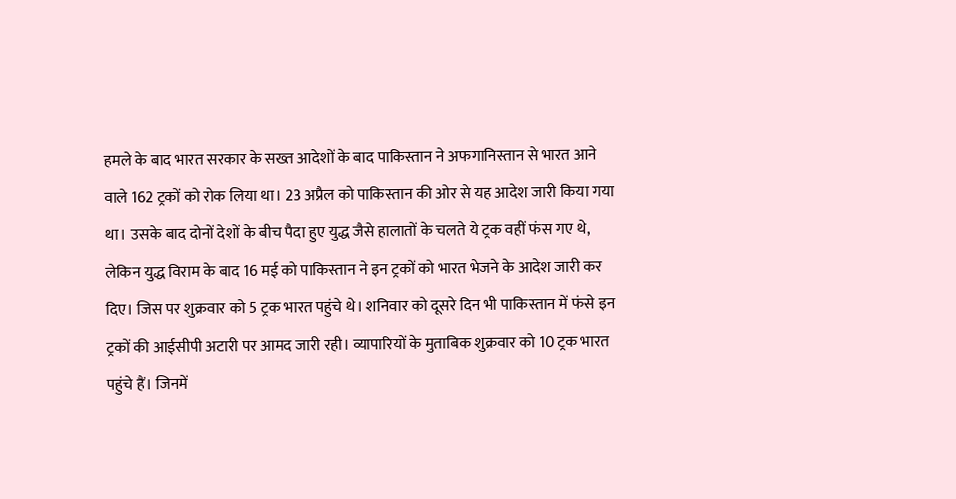हमले के बाद भारत सरकार के सख्त आदेशों के बाद पाकिस्तान ने अफगानिस्तान से भारत आने वाले 162 ट्रकों को रोक लिया था। 23 अप्रैल को पाकिस्तान की ओर से यह आदेश जारी किया गया था। उसके बाद दोनों देशों के बीच पैदा हुए युद्ध जैसे हालातों के चलते ये ट्रक वहीं फंस गए थे, लेकिन युद्ध विराम के बाद 16 मई को पाकिस्तान ने इन ट्रकों को भारत भेजने के आदेश जारी कर दिए। जिस पर शुक्रवार को 5 ट्रक भारत पहुंचे थे। शनिवार को दूसरे दिन भी पाकिस्तान में फंसे इन ट्रकों की आईसीपी अटारी पर आमद जारी रही। व्यापारियों के मुताबिक शुक्रवार को 10 ट्रक भारत पहुंचे हैं। जिनमें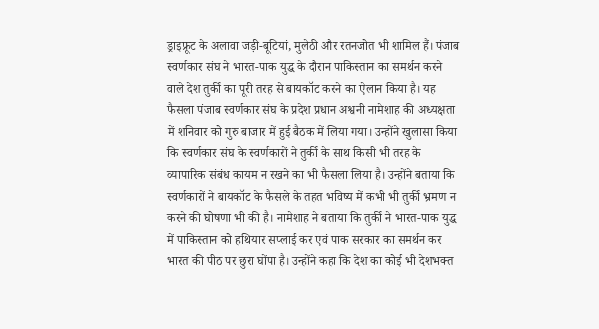ड्राइफ्रूट के अलावा जड़ी-बूटियां, मुलेठी और रतनजोत भी शामिल हैं। पंजाब स्वर्णकार संघ ने भारत-पाक युद्ध के दौरान पाकिस्तान का समर्थन करने वाले देश तुर्की का पूरी तरह से बायकॉट करने का ऐलान किया है। यह फैसला पंजाब स्वर्णकार संघ के प्रदेश प्रधान अश्वनी नामेशाह की अध्यक्षता में शनिवार को गुरु बाजार में हुई बैठक में लिया गया। उन्होंने खुलासा किया कि स्वर्णकार संघ के स्वर्णकारों ने तुर्की के साथ किसी भी तरह के व्यापारिक संबंध कायम न रखने का भी फैसला लिया है। उन्होंने बताया कि स्वर्णकारों ने बायकॉट के फैसले के तहत भविष्य में कभी भी तुर्की भ्रमण न करने की घोषणा भी की है। नामेशाह ने बताया कि तुर्की ने भारत-पाक युद्ध में पाकिस्तान को हथियार सप्लाई कर एवं पाक सरकार का समर्थन कर भारत की पीठ पर छुरा घोंपा है। उन्होंने कहा कि देश का कोई भी देशभक्त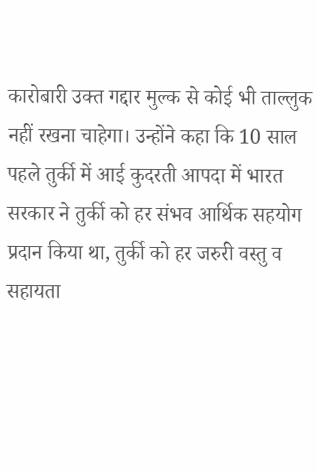कारोबारी उक्त गद्दार मुल्क से कोई भी ताल्लुक नहीं रखना चाहेगा। उन्होंने कहा कि 10 साल पहले तुर्की में आई कुदरती आपदा में भारत सरकार ने तुर्की को हर संभव आर्थिक सहयोग प्रदान किया था, तुर्की को हर जरुरी वस्तु व सहायता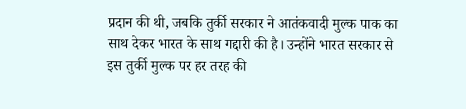प्रदान की थी, जबकि तुर्की सरकार ने आतंकवादी मुल्क पाक का साथ देकर भारत के साथ गद्दारी की है। उन्होंने भारत सरकार से इस तुर्की मुल्क पर हर तरह की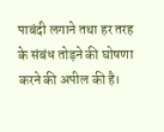पाबंदी लगाने तथा हर तरह के संबंध तोड़ने की घोषणा करने की अपील की है।